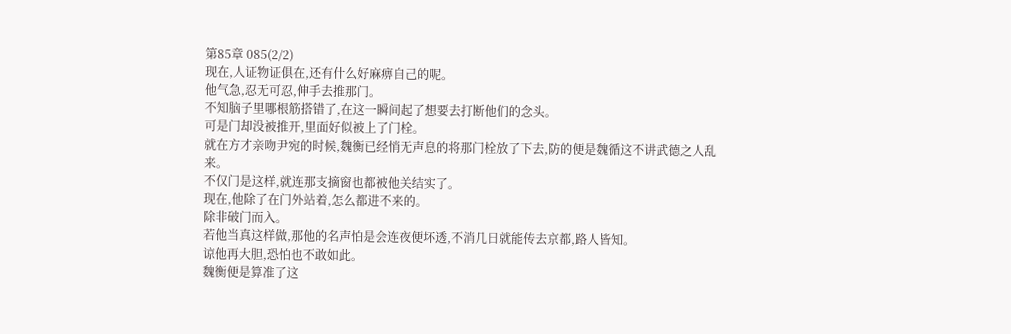第85章 085(2/2)
现在,人证物证俱在,还有什么好麻痹自己的呢。
他气急,忍无可忍,伸手去推那门。
不知脑子里哪根筋搭错了,在这一瞬间起了想要去打断他们的念头。
可是门却没被推开,里面好似被上了门栓。
就在方才亲吻尹宛的时候,魏衡已经悄无声息的将那门栓放了下去,防的便是魏循这不讲武德之人乱来。
不仅门是这样,就连那支摘窗也都被他关结实了。
现在,他除了在门外站着,怎么都进不来的。
除非破门而入。
若他当真这样做,那他的名声怕是会连夜便坏透,不消几日就能传去京都,路人皆知。
谅他再大胆,恐怕也不敢如此。
魏衡便是算准了这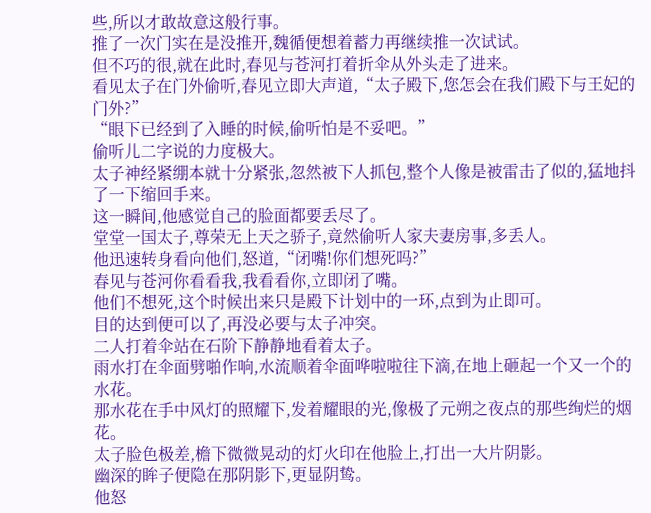些,所以才敢故意这般行事。
推了一次门实在是没推开,魏循便想着蓄力再继续推一次试试。
但不巧的很,就在此时,春见与苍河打着折伞从外头走了进来。
看见太子在门外偷听,春见立即大声道,“太子殿下,您怎会在我们殿下与王妃的门外?”
“眼下已经到了入睡的时候,偷听怕是不妥吧。”
偷听儿二字说的力度极大。
太子神经紧绷本就十分紧张,忽然被下人抓包,整个人像是被雷击了似的,猛地抖了一下缩回手来。
这一瞬间,他感觉自己的脸面都要丢尽了。
堂堂一国太子,尊荣无上天之骄子,竟然偷听人家夫妻房事,多丢人。
他迅速转身看向他们,怒道,“闭嘴!你们想死吗?”
春见与苍河你看看我,我看看你,立即闭了嘴。
他们不想死,这个时候出来只是殿下计划中的一环,点到为止即可。
目的达到便可以了,再没必要与太子冲突。
二人打着伞站在石阶下静静地看着太子。
雨水打在伞面劈啪作响,水流顺着伞面哗啦啦往下滴,在地上砸起一个又一个的水花。
那水花在手中风灯的照耀下,发着耀眼的光,像极了元朔之夜点的那些绚烂的烟花。
太子脸色极差,檐下微微晃动的灯火印在他脸上,打出一大片阴影。
幽深的眸子便隐在那阴影下,更显阴鸷。
他怒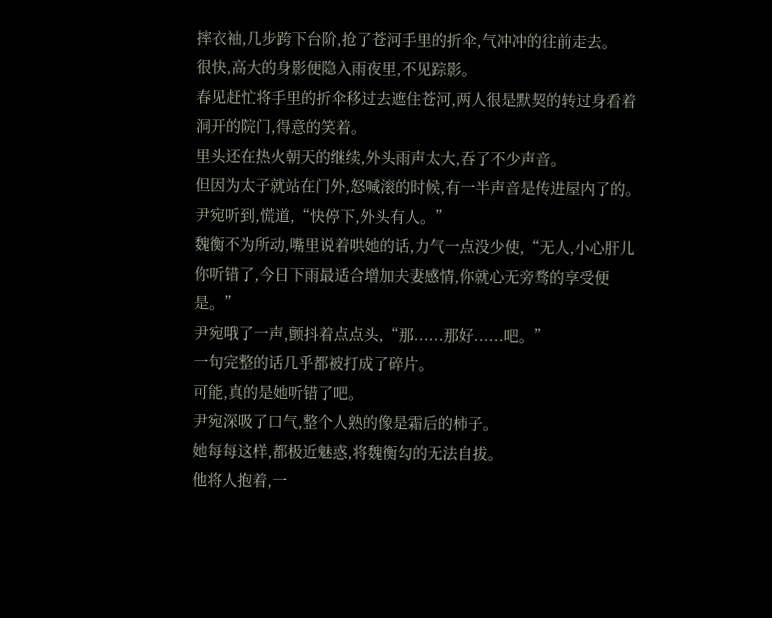摔衣袖,几步跨下台阶,抢了苍河手里的折伞,气冲冲的往前走去。
很快,高大的身影便隐入雨夜里,不见踪影。
春见赶忙将手里的折伞移过去遮住苍河,两人很是默契的转过身看着洞开的院门,得意的笑着。
里头还在热火朝天的继续,外头雨声太大,吞了不少声音。
但因为太子就站在门外,怒喊滚的时候,有一半声音是传进屋内了的。
尹宛听到,慌道,“快停下,外头有人。”
魏衡不为所动,嘴里说着哄她的话,力气一点没少使,“无人,小心肝儿你听错了,今日下雨最适合增加夫妻感情,你就心无旁骛的享受便是。”
尹宛哦了一声,颤抖着点点头,“那......那好......吧。”
一句完整的话几乎都被打成了碎片。
可能,真的是她听错了吧。
尹宛深吸了口气,整个人熟的像是霜后的柿子。
她每每这样,都极近魅惑,将魏衡勾的无法自拔。
他将人抱着,一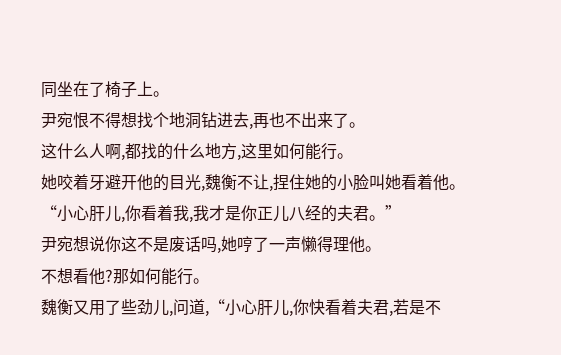同坐在了椅子上。
尹宛恨不得想找个地洞钻进去,再也不出来了。
这什么人啊,都找的什么地方,这里如何能行。
她咬着牙避开他的目光,魏衡不让,捏住她的小脸叫她看着他。
“小心肝儿,你看着我,我才是你正儿八经的夫君。”
尹宛想说你这不是废话吗,她哼了一声懒得理他。
不想看他?那如何能行。
魏衡又用了些劲儿,问道,“小心肝儿,你快看着夫君,若是不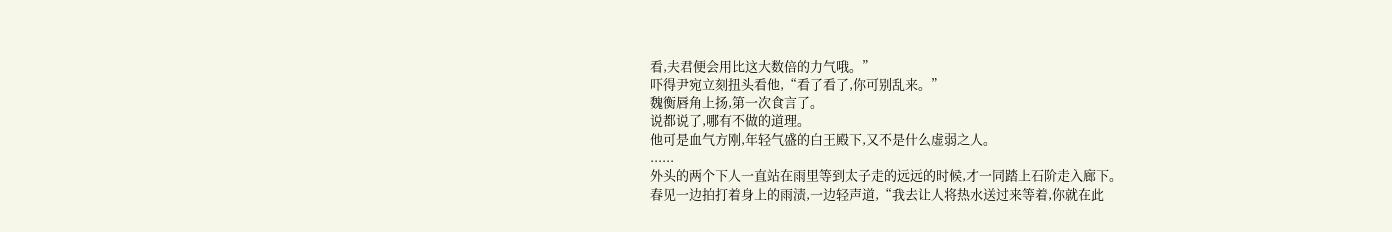看,夫君便会用比这大数倍的力气哦。”
吓得尹宛立刻扭头看他,“看了看了,你可别乱来。”
魏衡唇角上扬,第一次食言了。
说都说了,哪有不做的道理。
他可是血气方刚,年轻气盛的白王殿下,又不是什么虚弱之人。
......
外头的两个下人一直站在雨里等到太子走的远远的时候,才一同踏上石阶走入廊下。
春见一边拍打着身上的雨渍,一边轻声道,“我去让人将热水送过来等着,你就在此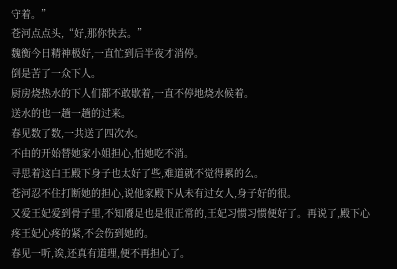守着。”
苍河点点头,“好,那你快去。”
魏衡今日精神极好,一直忙到后半夜才消停。
倒是苦了一众下人。
厨房烧热水的下人们都不敢歇着,一直不停地烧水候着。
送水的也一趟一趟的过来。
春见数了数,一共送了四次水。
不由的开始替她家小姐担心,怕她吃不消。
寻思着这白王殿下身子也太好了些,难道就不觉得累的么。
苍河忍不住打断她的担心,说他家殿下从未有过女人,身子好的很。
又爱王妃爱到骨子里,不知餍足也是很正常的,王妃习惯习惯便好了。再说了,殿下心疼王妃心疼的紧,不会伤到她的。
春见一听,诶,还真有道理,便不再担心了。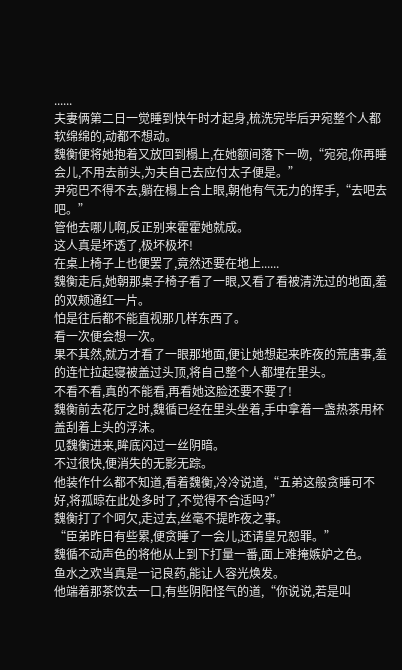......
夫妻俩第二日一觉睡到快午时才起身,梳洗完毕后尹宛整个人都软绵绵的,动都不想动。
魏衡便将她抱着又放回到榻上,在她额间落下一吻,“宛宛,你再睡会儿,不用去前头,为夫自己去应付太子便是。”
尹宛巴不得不去,躺在榻上合上眼,朝他有气无力的挥手,“去吧去吧。”
管他去哪儿啊,反正别来霍霍她就成。
这人真是坏透了,极坏极坏!
在桌上椅子上也便罢了,竟然还要在地上......
魏衡走后,她朝那桌子椅子看了一眼,又看了看被清洗过的地面,羞的双颊通红一片。
怕是往后都不能直视那几样东西了。
看一次便会想一次。
果不其然,就方才看了一眼那地面,便让她想起来昨夜的荒唐事,羞的连忙拉起寝被盖过头顶,将自己整个人都埋在里头。
不看不看,真的不能看,再看她这脸还要不要了!
魏衡前去花厅之时,魏循已经在里头坐着,手中拿着一盏热茶用杯盖刮着上头的浮沫。
见魏衡进来,眸底闪过一丝阴暗。
不过很快,便消失的无影无踪。
他装作什么都不知道,看着魏衡,冷冷说道,“五弟这般贪睡可不好,将孤晾在此处多时了,不觉得不合适吗?”
魏衡打了个呵欠,走过去,丝毫不提昨夜之事。
“臣弟昨日有些累,便贪睡了一会儿,还请皇兄恕罪。”
魏循不动声色的将他从上到下打量一番,面上难掩嫉妒之色。
鱼水之欢当真是一记良药,能让人容光焕发。
他端着那茶饮去一口,有些阴阳怪气的道,“你说说,若是叫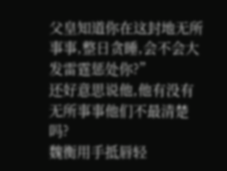父皇知道你在这封地无所事事,整日贪睡,会不会大发雷霆惩处你?”
还好意思说他,他有没有无所事事他们不最清楚吗?
魏衡用手抵唇轻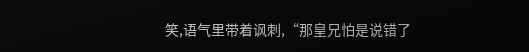笑,语气里带着讽刺,“那皇兄怕是说错了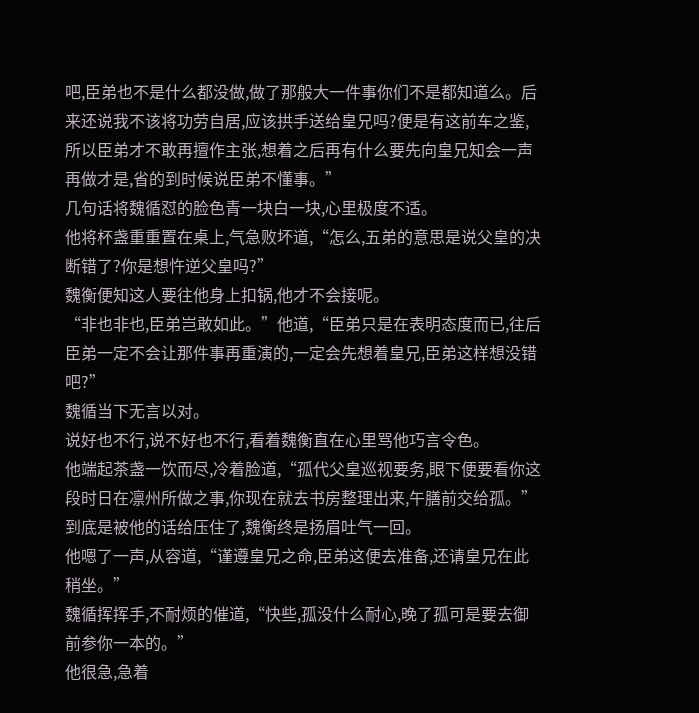吧,臣弟也不是什么都没做,做了那般大一件事你们不是都知道么。后来还说我不该将功劳自居,应该拱手送给皇兄吗?便是有这前车之鉴,所以臣弟才不敢再擅作主张,想着之后再有什么要先向皇兄知会一声再做才是,省的到时候说臣弟不懂事。”
几句话将魏循怼的脸色青一块白一块,心里极度不适。
他将杯盏重重置在桌上,气急败坏道,“怎么,五弟的意思是说父皇的决断错了?你是想忤逆父皇吗?”
魏衡便知这人要往他身上扣锅,他才不会接呢。
“非也非也,臣弟岂敢如此。”他道,“臣弟只是在表明态度而已,往后臣弟一定不会让那件事再重演的,一定会先想着皇兄,臣弟这样想没错吧?”
魏循当下无言以对。
说好也不行,说不好也不行,看着魏衡直在心里骂他巧言令色。
他端起茶盏一饮而尽,冷着脸道,“孤代父皇巡视要务,眼下便要看你这段时日在凛州所做之事,你现在就去书房整理出来,午膳前交给孤。”
到底是被他的话给压住了,魏衡终是扬眉吐气一回。
他嗯了一声,从容道,“谨遵皇兄之命,臣弟这便去准备,还请皇兄在此稍坐。”
魏循挥挥手,不耐烦的催道,“快些,孤没什么耐心,晚了孤可是要去御前参你一本的。”
他很急,急着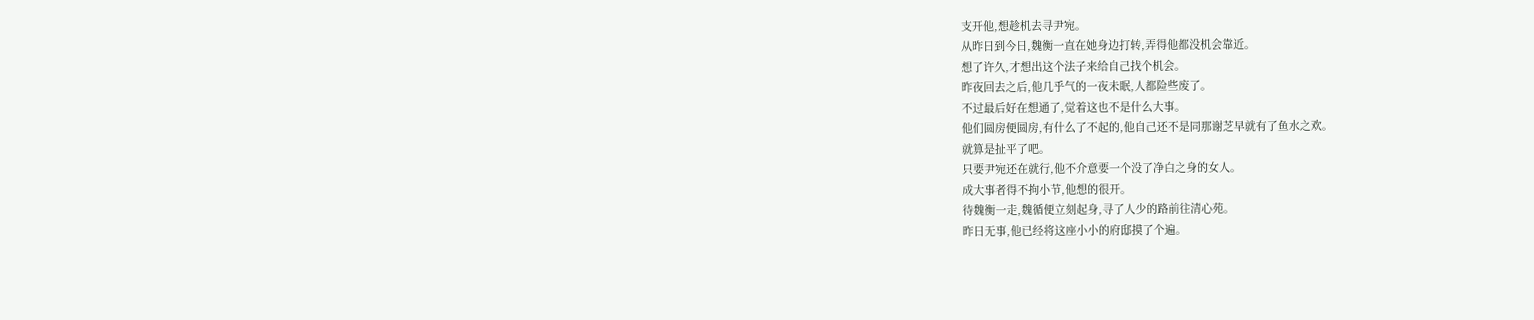支开他,想趁机去寻尹宛。
从昨日到今日,魏衡一直在她身边打转,弄得他都没机会靠近。
想了许久,才想出这个法子来给自己找个机会。
昨夜回去之后,他几乎气的一夜未眠,人都险些废了。
不过最后好在想通了,觉着这也不是什么大事。
他们圆房便圆房,有什么了不起的,他自己还不是同那谢芝早就有了鱼水之欢。
就算是扯平了吧。
只要尹宛还在就行,他不介意要一个没了净白之身的女人。
成大事者得不拘小节,他想的很开。
待魏衡一走,魏循便立刻起身,寻了人少的路前往清心苑。
昨日无事,他已经将这座小小的府邸摸了个遍。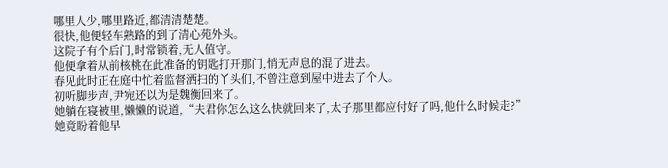哪里人少,哪里路近,都清清楚楚。
很快,他便轻车熟路的到了清心苑外头。
这院子有个后门,时常锁着,无人值守。
他便拿着从前核桃在此准备的钥匙打开那门,悄无声息的混了进去。
春见此时正在庭中忙着监督洒扫的丫头们,不曾注意到屋中进去了个人。
初听脚步声,尹宛还以为是魏衡回来了。
她躺在寝被里,懒懒的说道,“夫君你怎么这么快就回来了,太子那里都应付好了吗,他什么时候走?”
她竟盼着他早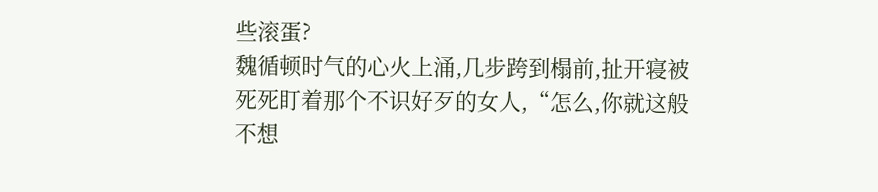些滚蛋?
魏循顿时气的心火上涌,几步跨到榻前,扯开寝被死死盯着那个不识好歹的女人,“怎么,你就这般不想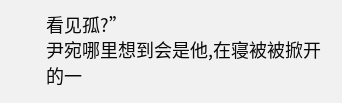看见孤?”
尹宛哪里想到会是他,在寝被被掀开的一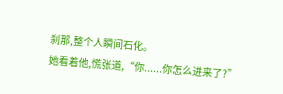刹那,整个人瞬间石化。
她看着他,慌张道,“你......你怎么进来了?”